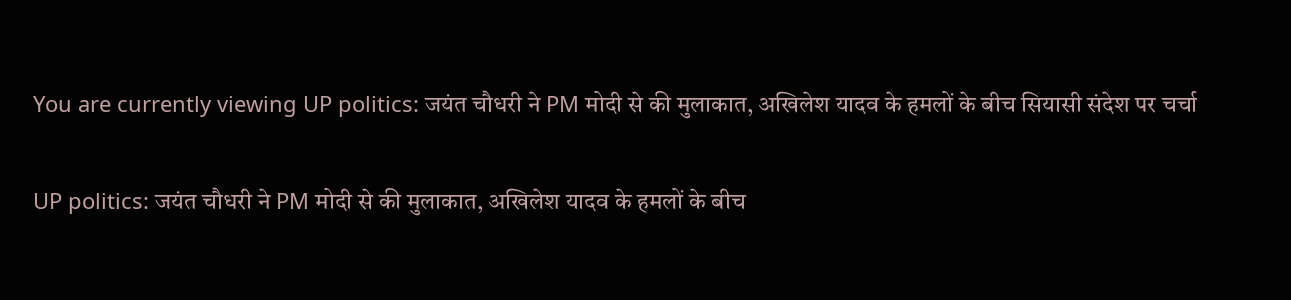You are currently viewing UP politics: जयंत चौधरी ने PM मोदी से की मुलाकात, अखिलेश यादव के हमलों के बीच सियासी संदेश पर चर्चा

UP politics: जयंत चौधरी ने PM मोदी से की मुलाकात, अखिलेश यादव के हमलों के बीच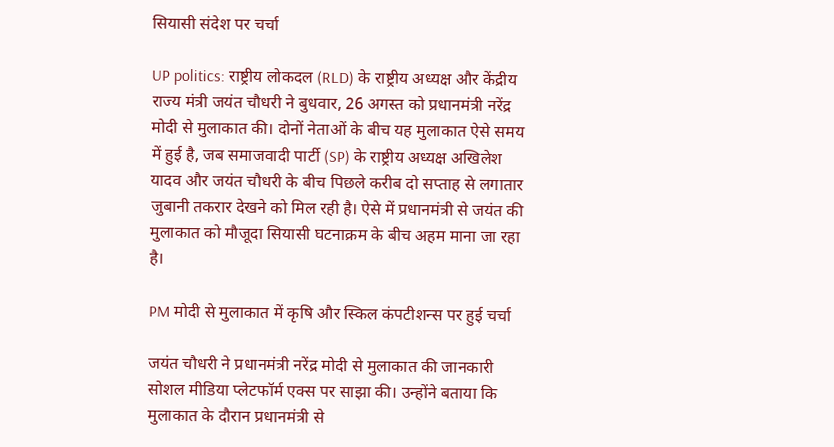सियासी संदेश पर चर्चा

UP politics: राष्ट्रीय लोकदल (RLD) के राष्ट्रीय अध्यक्ष और केंद्रीय राज्य मंत्री जयंत चौधरी ने बुधवार, 26 अगस्त को प्रधानमंत्री नरेंद्र मोदी से मुलाकात की। दोनों नेताओं के बीच यह मुलाकात ऐसे समय में हुई है, जब समाजवादी पार्टी (SP) के राष्ट्रीय अध्यक्ष अखिलेश यादव और जयंत चौधरी के बीच पिछले करीब दो सप्ताह से लगातार जुबानी तकरार देखने को मिल रही है। ऐसे में प्रधानमंत्री से जयंत की मुलाकात को मौजूदा सियासी घटनाक्रम के बीच अहम माना जा रहा है।

PM मोदी से मुलाकात में कृषि और स्किल कंपटीशन्स पर हुई चर्चा

जयंत चौधरी ने प्रधानमंत्री नरेंद्र मोदी से मुलाकात की जानकारी सोशल मीडिया प्लेटफॉर्म एक्स पर साझा की। उन्होंने बताया कि मुलाकात के दौरान प्रधानमंत्री से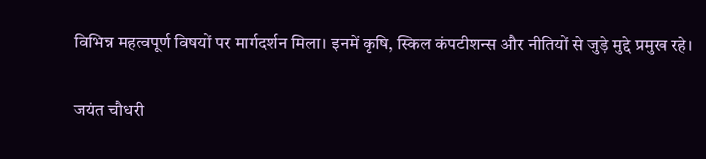विभिन्न महत्वपूर्ण विषयों पर मार्गदर्शन मिला। इनमें कृषि, स्किल कंपटीशन्स और नीतियों से जुड़े मुद्दे प्रमुख रहे।

जयंत चौधरी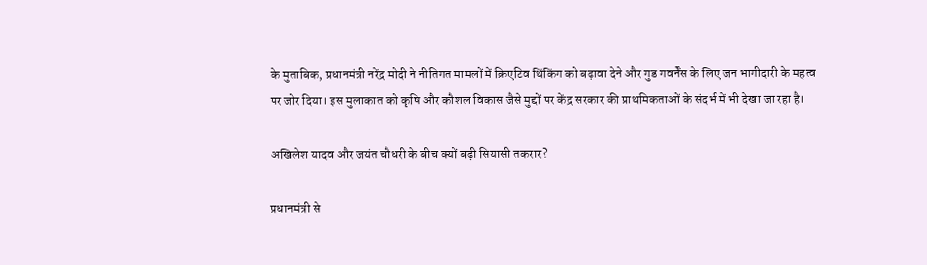के मुताबिक, प्रधानमंत्री नरेंद्र मोदी ने नीतिगत मामलों में क्रिएटिव थिंकिंग को बढ़ावा देने और गुड गवर्नेंस के लिए जन भागीदारी के महत्व पर जोर दिया। इस मुलाकात को कृषि और कौशल विकास जैसे मुद्दों पर केंद्र सरकार की प्राथमिकताओं के संदर्भ में भी देखा जा रहा है।

अखिलेश यादव और जयंत चौधरी के बीच क्यों बढ़ी सियासी तकरार?

प्रधानमंत्री से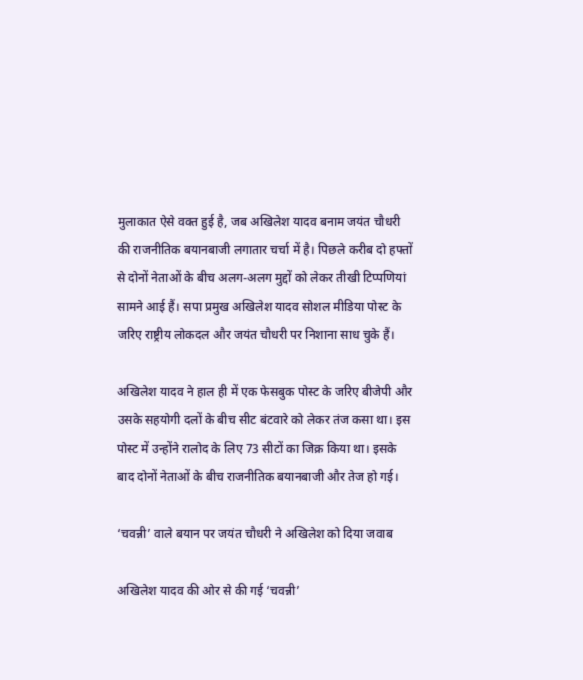मुलाकात ऐसे वक्त हुई है, जब अखिलेश यादव बनाम जयंत चौधरी की राजनीतिक बयानबाजी लगातार चर्चा में है। पिछले करीब दो हफ्तों से दोनों नेताओं के बीच अलग-अलग मुद्दों को लेकर तीखी टिप्पणियां सामने आई हैं। सपा प्रमुख अखिलेश यादव सोशल मीडिया पोस्ट के जरिए राष्ट्रीय लोकदल और जयंत चौधरी पर निशाना साध चुके हैं।

अखिलेश यादव ने हाल ही में एक फेसबुक पोस्ट के जरिए बीजेपी और उसके सहयोगी दलों के बीच सीट बंटवारे को लेकर तंज कसा था। इस पोस्ट में उन्होंने रालोद के लिए 73 सीटों का जिक्र किया था। इसके बाद दोनों नेताओं के बीच राजनीतिक बयानबाजी और तेज हो गई।

‘चवन्नी’ वाले बयान पर जयंत चौधरी ने अखिलेश को दिया जवाब

अखिलेश यादव की ओर से की गई ‘चवन्नी’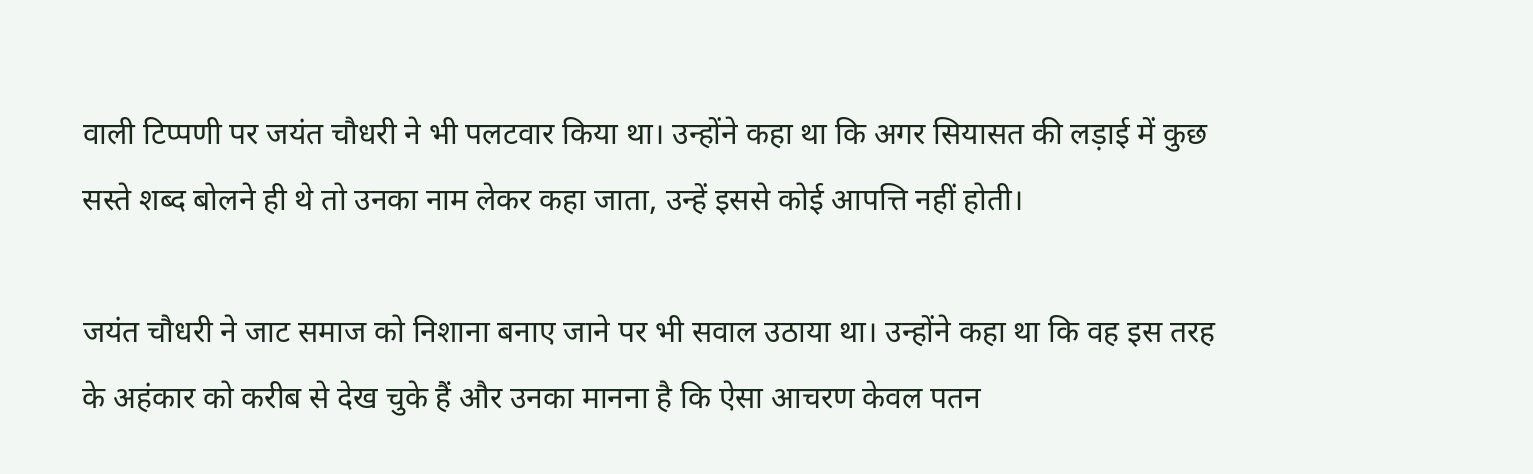वाली टिप्पणी पर जयंत चौधरी ने भी पलटवार किया था। उन्होंने कहा था कि अगर सियासत की लड़ाई में कुछ सस्ते शब्द बोलने ही थे तो उनका नाम लेकर कहा जाता, उन्हें इससे कोई आपत्ति नहीं होती।

जयंत चौधरी ने जाट समाज को निशाना बनाए जाने पर भी सवाल उठाया था। उन्होंने कहा था कि वह इस तरह के अहंकार को करीब से देख चुके हैं और उनका मानना है कि ऐसा आचरण केवल पतन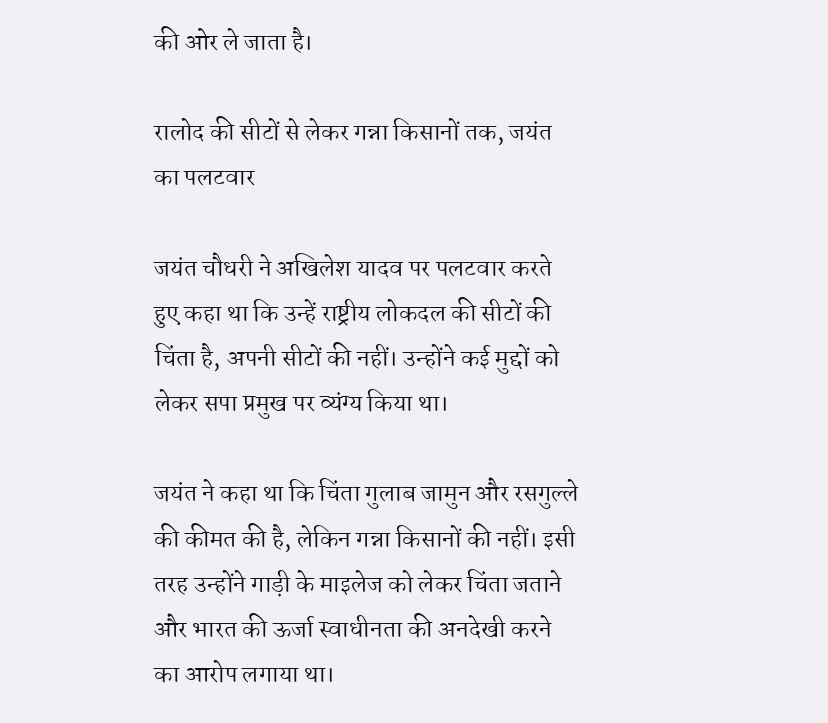की ओर ले जाता है।

रालोद की सीटों से लेकर गन्ना किसानों तक, जयंत का पलटवार

जयंत चौधरी ने अखिलेश यादव पर पलटवार करते हुए कहा था कि उन्हें राष्ट्रीय लोकदल की सीटों की चिंता है, अपनी सीटों की नहीं। उन्होंने कई मुद्दों को लेकर सपा प्रमुख पर व्यंग्य किया था।

जयंत ने कहा था कि चिंता गुलाब जामुन और रसगुल्ले की कीमत की है, लेकिन गन्ना किसानों की नहीं। इसी तरह उन्होंने गाड़ी के माइलेज को लेकर चिंता जताने और भारत की ऊर्जा स्वाधीनता की अनदेखी करने का आरोप लगाया था।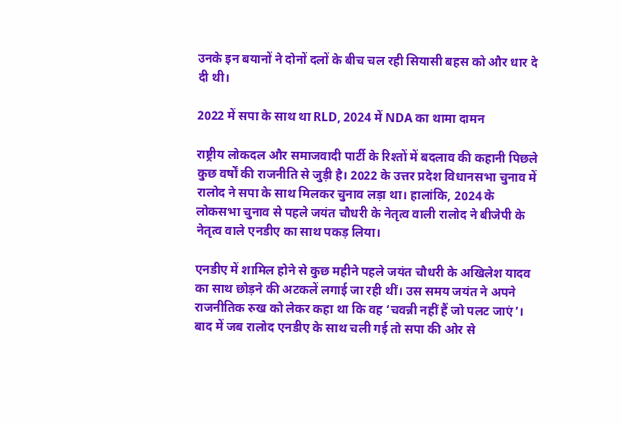उनके इन बयानों ने दोनों दलों के बीच चल रही सियासी बहस को और धार दे दी थी।

2022 में सपा के साथ था RLD, 2024 में NDA का थामा दामन

राष्ट्रीय लोकदल और समाजवादी पार्टी के रिश्तों में बदलाव की कहानी पिछले कुछ वर्षों की राजनीति से जुड़ी है। 2022 के उत्तर प्रदेश विधानसभा चुनाव में रालोद ने सपा के साथ मिलकर चुनाव लड़ा था। हालांकि, 2024 के लोकसभा चुनाव से पहले जयंत चौधरी के नेतृत्व वाली रालोद ने बीजेपी के नेतृत्व वाले एनडीए का साथ पकड़ लिया।

एनडीए में शामिल होने से कुछ महीने पहले जयंत चौधरी के अखिलेश यादव का साथ छोड़ने की अटकलें लगाई जा रही थीं। उस समय जयंत ने अपने राजनीतिक रुख को लेकर कहा था कि वह ‘चवन्नी नहीं हैं जो पलट जाएं’। बाद में जब रालोद एनडीए के साथ चली गई तो सपा की ओर से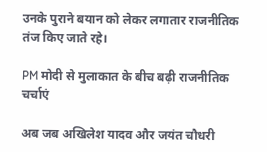उनके पुराने बयान को लेकर लगातार राजनीतिक तंज किए जाते रहे।

PM मोदी से मुलाकात के बीच बढ़ी राजनीतिक चर्चाएं

अब जब अखिलेश यादव और जयंत चौधरी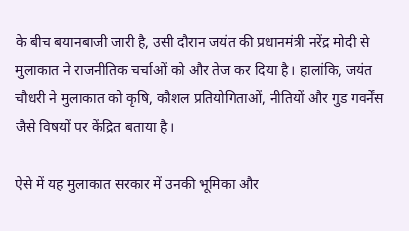के बीच बयानबाजी जारी है, उसी दौरान जयंत की प्रधानमंत्री नरेंद्र मोदी से मुलाकात ने राजनीतिक चर्चाओं को और तेज कर दिया है। हालांकि, जयंत चौधरी ने मुलाकात को कृषि, कौशल प्रतियोगिताओं, नीतियों और गुड गवर्नेंस जैसे विषयों पर केंद्रित बताया है।

ऐसे में यह मुलाकात सरकार में उनकी भूमिका और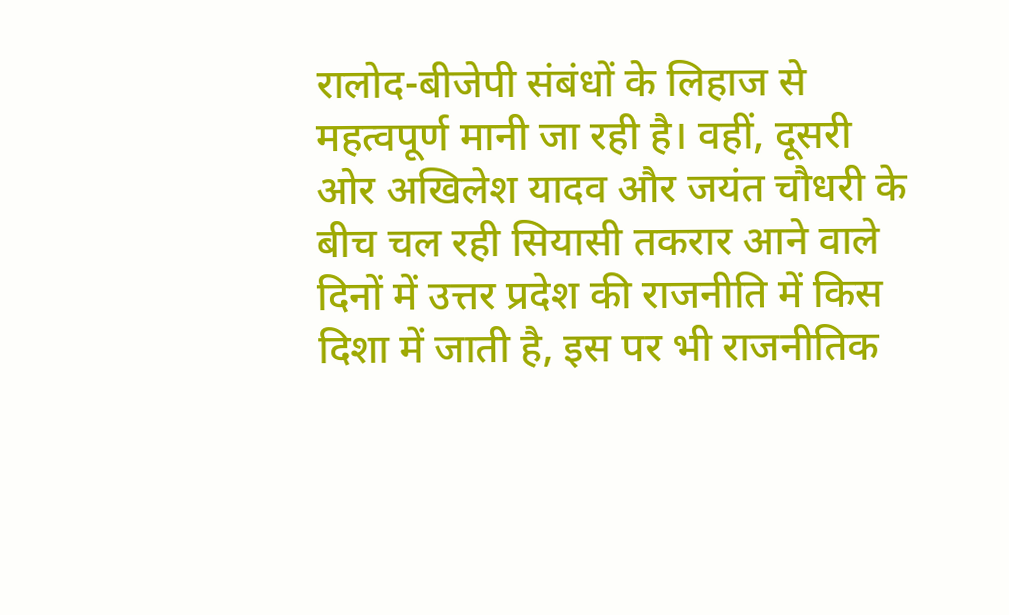रालोद-बीजेपी संबंधों के लिहाज से महत्वपूर्ण मानी जा रही है। वहीं, दूसरी ओर अखिलेश यादव और जयंत चौधरी के बीच चल रही सियासी तकरार आने वाले दिनों में उत्तर प्रदेश की राजनीति में किस दिशा में जाती है, इस पर भी राजनीतिक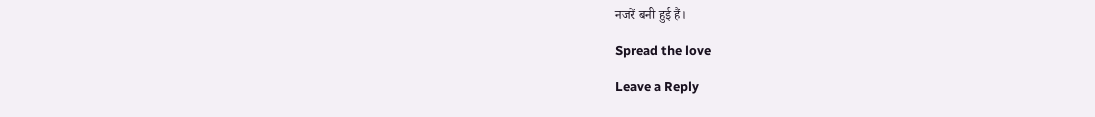नजरें बनी हुई हैं।

Spread the love

Leave a Reply